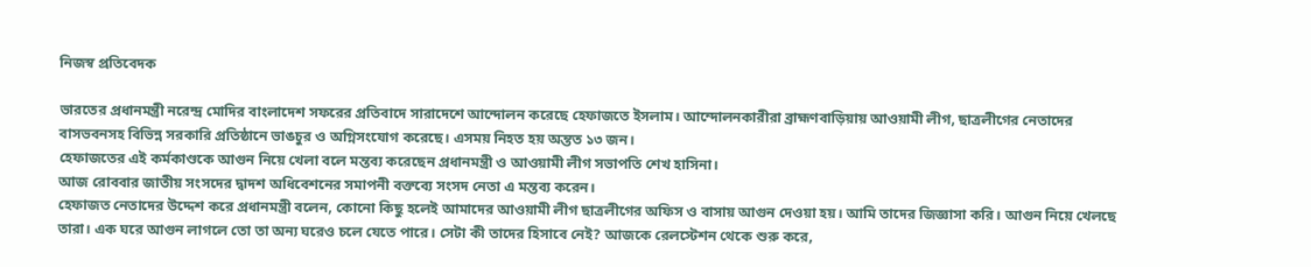নিজস্ব প্রতিবেদক

ভারতের প্রধানমন্ত্রী নরেন্দ্র মোদির বাংলাদেশ সফরের প্রতিবাদে সারাদেশে আন্দোলন করেছে হেফাজতে ইসলাম। আন্দোলনকারীরা ব্রাহ্মণবাড়িয়ায় আওয়ামী লীগ, ছাত্রলীগের নেতাদের বাসভবনসহ বিভিন্ন সরকারি প্রতিষ্ঠানে ভাঙচুর ও অগ্নিসংযোগ করেছে। এসময় নিহত হয় অন্তত ১৩ জন।
হেফাজতের এই কর্মকাণ্ডকে আগুন নিয়ে খেলা বলে মন্তব্য করেছেন প্রধানমন্ত্রী ও আওয়ামী লীগ সভাপতি শেখ হাসিনা।
আজ রোববার জাতীয় সংসদের দ্বাদশ অধিবেশনের সমাপনী বক্তব্যে সংসদ নেতা এ মন্তব্য করেন।
হেফাজত নেতাদের উদ্দেশ করে প্রধানমন্ত্রী বলেন, কোনো কিছু হলেই আমাদের আওয়ামী লীগ ছাত্রলীগের অফিস ও বাসায় আগুন দেওয়া হয়। আমি তাদের জিজ্ঞাসা করি। আগুন নিয়ে খেলছে তারা। এক ঘরে আগুন লাগলে তো তা অন্য ঘরেও চলে যেতে পারে। সেটা কী তাদের হিসাবে নেই? আজকে রেলস্টেশন থেকে শুরু করে,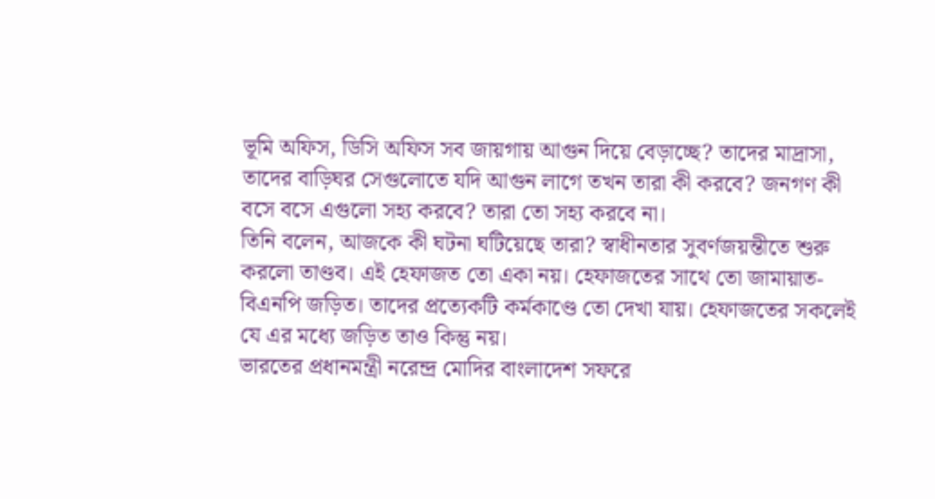ভূমি অফিস, ডিসি অফিস সব জায়গায় আগুন দিয়ে বেড়াচ্ছে? তাদের মাদ্রাসা, তাদের বাড়িঘর সেগুলোতে যদি আগুন লাগে তখন তারা কী করবে? জনগণ কী বসে বসে এগুলো সহ্য করবে? তারা তো সহ্য করবে না।
তিনি বলেন, আজকে কী ঘটনা ঘটিয়েছে তারা? স্বাধীনতার সুবর্ণজয়ন্তীতে শুরু করলো তাণ্ডব। এই হেফাজত তো একা নয়। হেফাজতের সাথে তো জামায়াত-বিএনপি জড়িত। তাদের প্রত্যেকটি কর্মকাণ্ডে তো দেখা যায়। হেফাজতের সকলেই যে এর মধ্যে জড়িত তাও কিন্তু নয়।
ভারতের প্রধানমন্ত্রী নরেন্দ্র মোদির বাংলাদেশ সফরে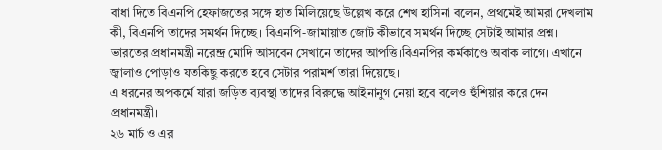বাধা দিতে বিএনপি হেফাজতের সঙ্গে হাত মিলিয়েছে উল্লেখ করে শেখ হাসিনা বলেন, প্রথমেই আমরা দেখলাম কী, বিএনপি তাদের সমর্থন দিচ্ছে। বিএনপি-জামায়াত জোট কীভাবে সমর্থন দিচ্ছে সেটাই আমার প্রশ্ন। ভারতের প্রধানমন্ত্রী নরেন্দ্র মোদি আসবেন সেখানে তাদের আপত্তি।বিএনপির কর্মকাণ্ডে অবাক লাগে। এখানে জ্বালাও পোড়াও যতকিছু করতে হবে সেটার পরামর্শ তারা দিয়েছে।
এ ধরনের অপকর্মে যারা জড়িত ব্যবস্থা তাদের বিরুদ্ধে আইনানুগ নেয়া হবে বলেও হুঁশিয়ার করে দেন প্রধানমন্ত্রী।
২৬ মার্চ ও এর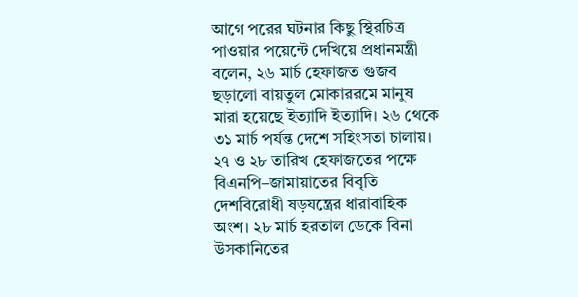আগে পরের ঘটনার কিছু স্থিরচিত্র পাওয়ার পয়েন্টে দেখিয়ে প্রধানমন্ত্রী বলেন, ২৬ মার্চ হেফাজত গুজব ছড়ালো বায়তুল মোকাররমে মানুষ মারা হয়েছে ইত্যাদি ইত্যাদি। ২৬ থেকে ৩১ মার্চ পর্যন্ত দেশে সহিংসতা চালায়। ২৭ ও ২৮ তারিখ হেফাজতের পক্ষে বিএনপি–জামায়াতের বিবৃতি দেশবিরোধী ষড়যন্ত্রের ধারাবাহিক অংশ। ২৮ মার্চ হরতাল ডেকে বিনা উসকানিতের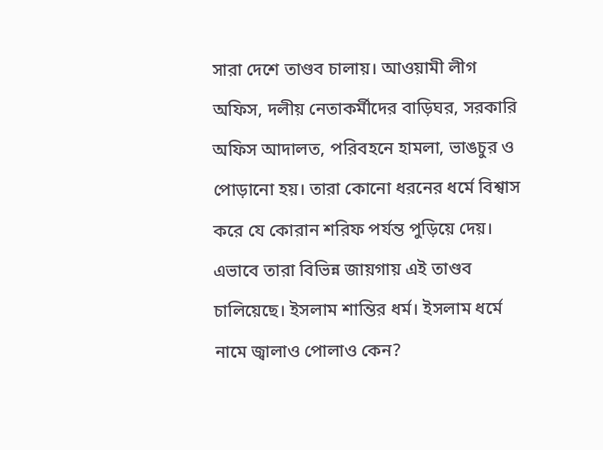সারা দেশে তাণ্ডব চালায়। আওয়ামী লীগ অফিস, দলীয় নেতাকর্মীদের বাড়িঘর, সরকারি অফিস আদালত, পরিবহনে হামলা, ভাঙচুর ও পোড়ানো হয়। তারা কোনো ধরনের ধর্মে বিশ্বাস করে যে কোরান শরিফ পর্যন্ত পুড়িয়ে দেয়। এভাবে তারা বিভিন্ন জায়গায় এই তাণ্ডব চালিয়েছে। ইসলাম শান্তির ধর্ম। ইসলাম ধর্মে নামে জ্বালাও পোলাও কেন?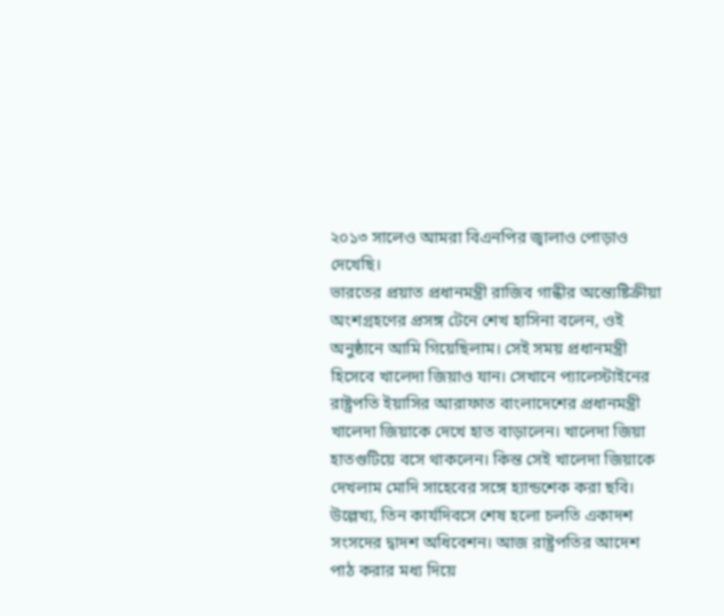২০১৩ সালেও আমরা বিএনপির জ্বালাও পোড়াও দেখেছি।
ভারতের প্রয়াত প্রধানমন্ত্রী রাজিব গান্ধীর অন্ত্যেষ্টিক্রীয়া অংশগ্রহণের প্রসঙ্গ টেনে শেখ হাসিনা বলেন, ওই অনুষ্ঠানে আমি গিয়েছিলাম। সেই সময় প্রধানমন্ত্রী হিসেবে খালেদা জিয়াও যান। সেখানে প্যালেস্টাইনের রাষ্ট্রপতি ইয়াসির আরাফাত বাংলাদেশের প্রধানমন্ত্রী খালেদা জিয়াকে দেখে হাত বাড়ালেন। খালেদা জিয়া হাতগুটিয়ে বসে থাকলেন। কিন্ত সেই খালেদা জিয়াকে দেখলাম মোদি সাহেবের সঙ্গে হ্যান্ডশেক করা ছবি।
উল্লেখ্য, তিন কার্যদিবসে শেষ হলো চলতি একাদশ সংসদের দ্বাদশ অধিবেশন। আজ রাষ্ট্রপতির আদেশ পাঠ করার মধ্য দিয়ে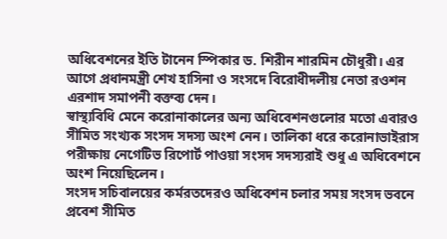অধিবেশনের ইতি টানেন স্পিকার ড. শিরীন শারমিন চৌধুরী। এর আগে প্রধানমন্ত্রী শেখ হাসিনা ও সংসদে বিরোধীদলীয় নেতা রওশন এরশাদ সমাপনী বক্তব্য দেন।
স্বাস্থ্যবিধি মেনে করোনাকালের অন্য অধিবেশনগুলোর মতো এবারও সীমিত সংখ্যক সংসদ সদস্য অংশ নেন। তালিকা ধরে করোনাভাইরাস পরীক্ষায় নেগেটিভ রিপোর্ট পাওয়া সংসদ সদস্যরাই শুধু এ অধিবেশনে অংশ নিয়েছিলেন।
সংসদ সচিবালয়ের কর্মরতদেরও অধিবেশন চলার সময় সংসদ ভবনে প্রবেশ সীমিত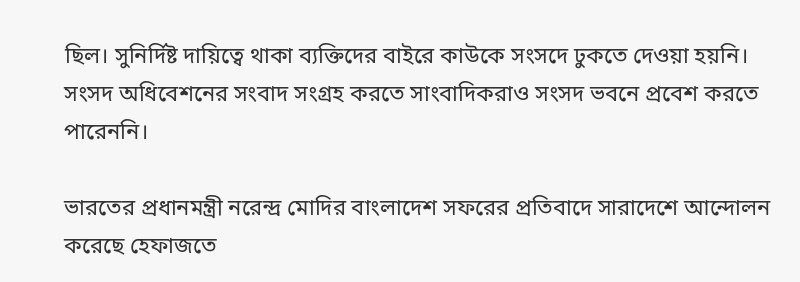ছিল। সুনির্দিষ্ট দায়িত্বে থাকা ব্যক্তিদের বাইরে কাউকে সংসদে ঢুকতে দেওয়া হয়নি। সংসদ অধিবেশনের সংবাদ সংগ্রহ করতে সাংবাদিকরাও সংসদ ভবনে প্রবেশ করতে পারেননি।

ভারতের প্রধানমন্ত্রী নরেন্দ্র মোদির বাংলাদেশ সফরের প্রতিবাদে সারাদেশে আন্দোলন করেছে হেফাজতে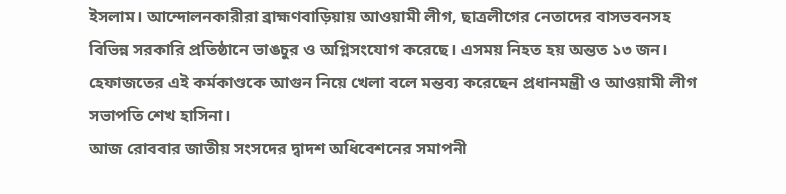ইসলাম। আন্দোলনকারীরা ব্রাহ্মণবাড়িয়ায় আওয়ামী লীগ, ছাত্রলীগের নেতাদের বাসভবনসহ বিভিন্ন সরকারি প্রতিষ্ঠানে ভাঙচুর ও অগ্নিসংযোগ করেছে। এসময় নিহত হয় অন্তত ১৩ জন।
হেফাজতের এই কর্মকাণ্ডকে আগুন নিয়ে খেলা বলে মন্তব্য করেছেন প্রধানমন্ত্রী ও আওয়ামী লীগ সভাপতি শেখ হাসিনা।
আজ রোববার জাতীয় সংসদের দ্বাদশ অধিবেশনের সমাপনী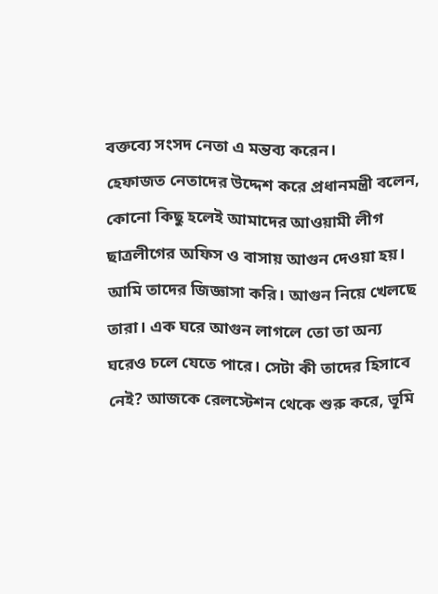বক্তব্যে সংসদ নেতা এ মন্তব্য করেন।
হেফাজত নেতাদের উদ্দেশ করে প্রধানমন্ত্রী বলেন, কোনো কিছু হলেই আমাদের আওয়ামী লীগ ছাত্রলীগের অফিস ও বাসায় আগুন দেওয়া হয়। আমি তাদের জিজ্ঞাসা করি। আগুন নিয়ে খেলছে তারা। এক ঘরে আগুন লাগলে তো তা অন্য ঘরেও চলে যেতে পারে। সেটা কী তাদের হিসাবে নেই? আজকে রেলস্টেশন থেকে শুরু করে, ভূমি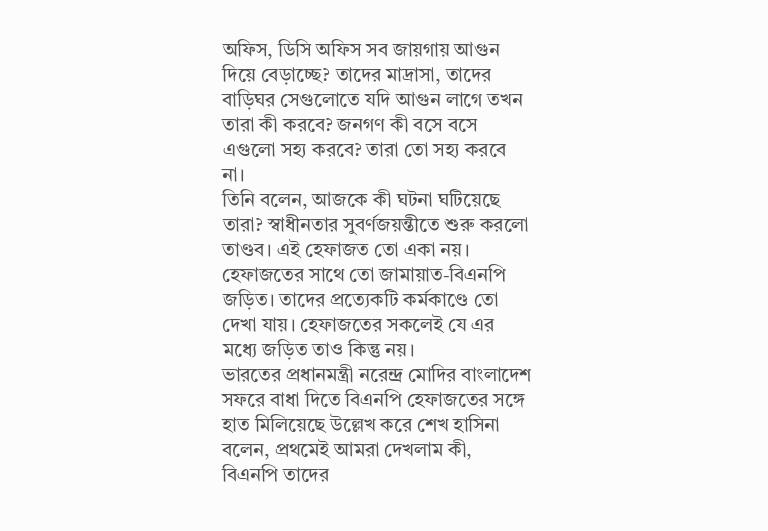অফিস, ডিসি অফিস সব জায়গায় আগুন দিয়ে বেড়াচ্ছে? তাদের মাদ্রাসা, তাদের বাড়িঘর সেগুলোতে যদি আগুন লাগে তখন তারা কী করবে? জনগণ কী বসে বসে এগুলো সহ্য করবে? তারা তো সহ্য করবে না।
তিনি বলেন, আজকে কী ঘটনা ঘটিয়েছে তারা? স্বাধীনতার সুবর্ণজয়ন্তীতে শুরু করলো তাণ্ডব। এই হেফাজত তো একা নয়। হেফাজতের সাথে তো জামায়াত-বিএনপি জড়িত। তাদের প্রত্যেকটি কর্মকাণ্ডে তো দেখা যায়। হেফাজতের সকলেই যে এর মধ্যে জড়িত তাও কিন্তু নয়।
ভারতের প্রধানমন্ত্রী নরেন্দ্র মোদির বাংলাদেশ সফরে বাধা দিতে বিএনপি হেফাজতের সঙ্গে হাত মিলিয়েছে উল্লেখ করে শেখ হাসিনা বলেন, প্রথমেই আমরা দেখলাম কী, বিএনপি তাদের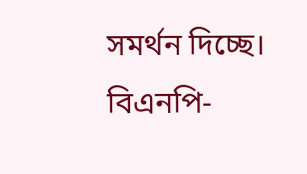সমর্থন দিচ্ছে। বিএনপি-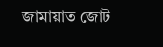জামায়াত জোট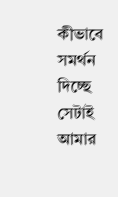কীভাবে সমর্থন দিচ্ছে সেটাই আমার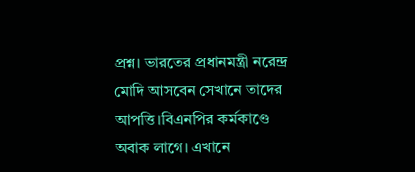প্রশ্ন। ভারতের প্রধানমন্ত্রী নরেন্দ্র মোদি আসবেন সেখানে তাদের আপত্তি।বিএনপির কর্মকাণ্ডে অবাক লাগে। এখানে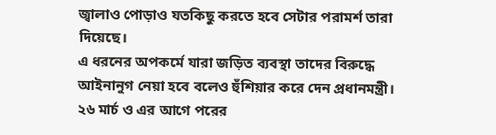জ্বালাও পোড়াও যতকিছু করতে হবে সেটার পরামর্শ তারা দিয়েছে।
এ ধরনের অপকর্মে যারা জড়িত ব্যবস্থা তাদের বিরুদ্ধে আইনানুগ নেয়া হবে বলেও হুঁশিয়ার করে দেন প্রধানমন্ত্রী।
২৬ মার্চ ও এর আগে পরের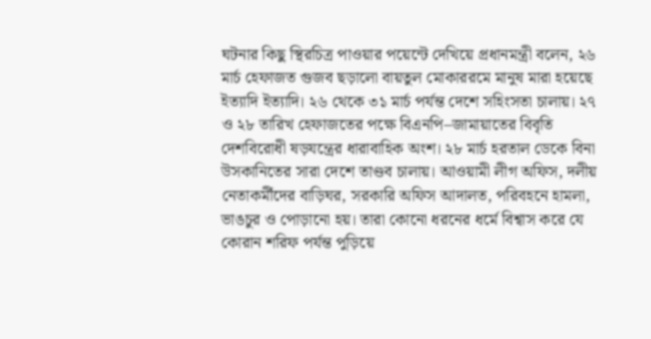ঘটনার কিছু স্থিরচিত্র পাওয়ার পয়েন্টে দেখিয়ে প্রধানমন্ত্রী বলেন, ২৬ মার্চ হেফাজত গুজব ছড়ালো বায়তুল মোকাররমে মানুষ মারা হয়েছে ইত্যাদি ইত্যাদি। ২৬ থেকে ৩১ মার্চ পর্যন্ত দেশে সহিংসতা চালায়। ২৭ ও ২৮ তারিখ হেফাজতের পক্ষে বিএনপি–জামায়াতের বিবৃতি দেশবিরোধী ষড়যন্ত্রের ধারাবাহিক অংশ। ২৮ মার্চ হরতাল ডেকে বিনা উসকানিতের সারা দেশে তাণ্ডব চালায়। আওয়ামী লীগ অফিস, দলীয় নেতাকর্মীদের বাড়িঘর, সরকারি অফিস আদালত, পরিবহনে হামলা, ভাঙচুর ও পোড়ানো হয়। তারা কোনো ধরনের ধর্মে বিশ্বাস করে যে কোরান শরিফ পর্যন্ত পুড়িয়ে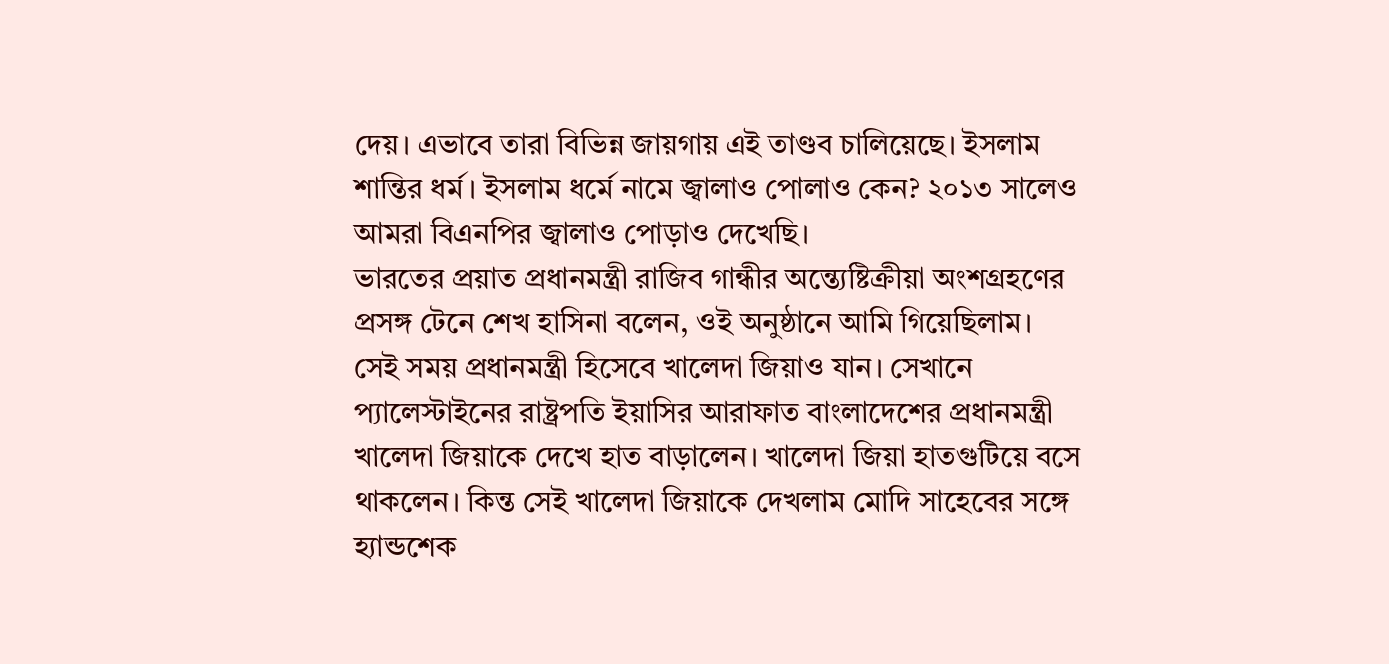দেয়। এভাবে তারা বিভিন্ন জায়গায় এই তাণ্ডব চালিয়েছে। ইসলাম শান্তির ধর্ম। ইসলাম ধর্মে নামে জ্বালাও পোলাও কেন? ২০১৩ সালেও আমরা বিএনপির জ্বালাও পোড়াও দেখেছি।
ভারতের প্রয়াত প্রধানমন্ত্রী রাজিব গান্ধীর অন্ত্যেষ্টিক্রীয়া অংশগ্রহণের প্রসঙ্গ টেনে শেখ হাসিনা বলেন, ওই অনুষ্ঠানে আমি গিয়েছিলাম। সেই সময় প্রধানমন্ত্রী হিসেবে খালেদা জিয়াও যান। সেখানে প্যালেস্টাইনের রাষ্ট্রপতি ইয়াসির আরাফাত বাংলাদেশের প্রধানমন্ত্রী খালেদা জিয়াকে দেখে হাত বাড়ালেন। খালেদা জিয়া হাতগুটিয়ে বসে থাকলেন। কিন্ত সেই খালেদা জিয়াকে দেখলাম মোদি সাহেবের সঙ্গে হ্যান্ডশেক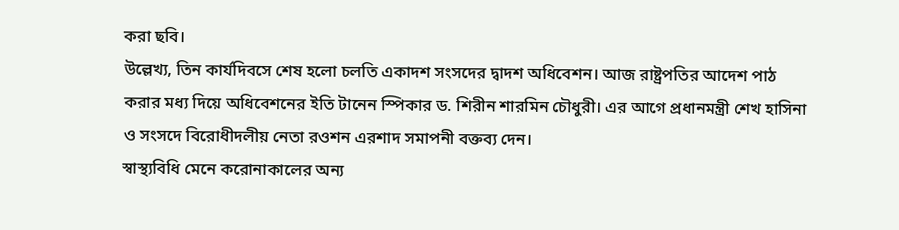করা ছবি।
উল্লেখ্য, তিন কার্যদিবসে শেষ হলো চলতি একাদশ সংসদের দ্বাদশ অধিবেশন। আজ রাষ্ট্রপতির আদেশ পাঠ করার মধ্য দিয়ে অধিবেশনের ইতি টানেন স্পিকার ড. শিরীন শারমিন চৌধুরী। এর আগে প্রধানমন্ত্রী শেখ হাসিনা ও সংসদে বিরোধীদলীয় নেতা রওশন এরশাদ সমাপনী বক্তব্য দেন।
স্বাস্থ্যবিধি মেনে করোনাকালের অন্য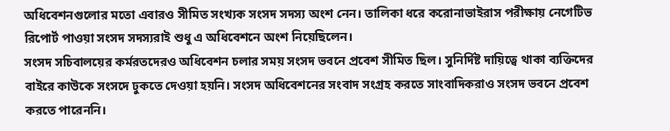অধিবেশনগুলোর মতো এবারও সীমিত সংখ্যক সংসদ সদস্য অংশ নেন। তালিকা ধরে করোনাভাইরাস পরীক্ষায় নেগেটিভ রিপোর্ট পাওয়া সংসদ সদস্যরাই শুধু এ অধিবেশনে অংশ নিয়েছিলেন।
সংসদ সচিবালয়ের কর্মরতদেরও অধিবেশন চলার সময় সংসদ ভবনে প্রবেশ সীমিত ছিল। সুনির্দিষ্ট দায়িত্বে থাকা ব্যক্তিদের বাইরে কাউকে সংসদে ঢুকতে দেওয়া হয়নি। সংসদ অধিবেশনের সংবাদ সংগ্রহ করতে সাংবাদিকরাও সংসদ ভবনে প্রবেশ করতে পারেননি।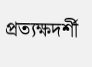প্রত্যক্ষদর্শী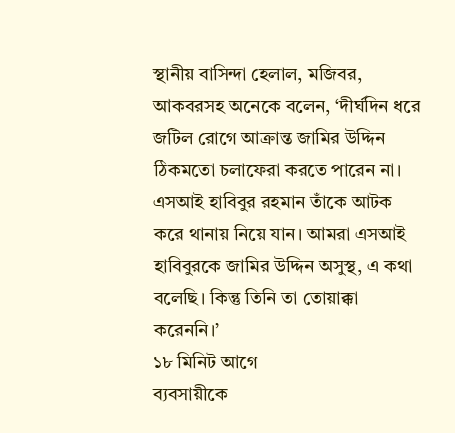স্থানীয় বাসিন্দা হেলাল, মজিবর, আকবরসহ অনেকে বলেন, ‘দীর্ঘদিন ধরে জটিল রোগে আক্রান্ত জামির উদ্দিন ঠিকমতো চলাফেরা করতে পারেন না। এসআই হাবিবুর রহমান তাঁকে আটক করে থানায় নিয়ে যান। আমরা এসআই হাবিবুরকে জামির উদ্দিন অসুস্থ, এ কথা বলেছি। কিন্তু তিনি তা তোয়াক্কা করেননি।’
১৮ মিনিট আগে
ব্যবসায়ীকে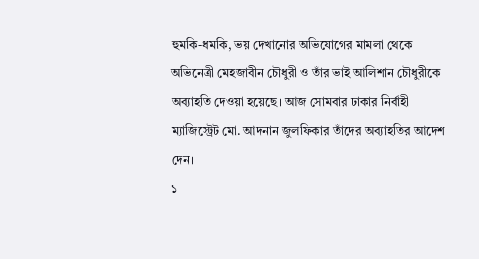হুমকি-ধমকি, ভয় দেখানোর অভিযোগের মামলা থেকে অভিনেত্রী মেহজাবীন চৌধুরী ও তাঁর ভাই আলিশান চৌধুরীকে অব্যাহতি দেওয়া হয়েছে। আজ সোমবার ঢাকার নির্বাহী ম্যাজিস্ট্রেট মো. আদনান জুলফিকার তাঁদের অব্যাহতির আদেশ দেন।
১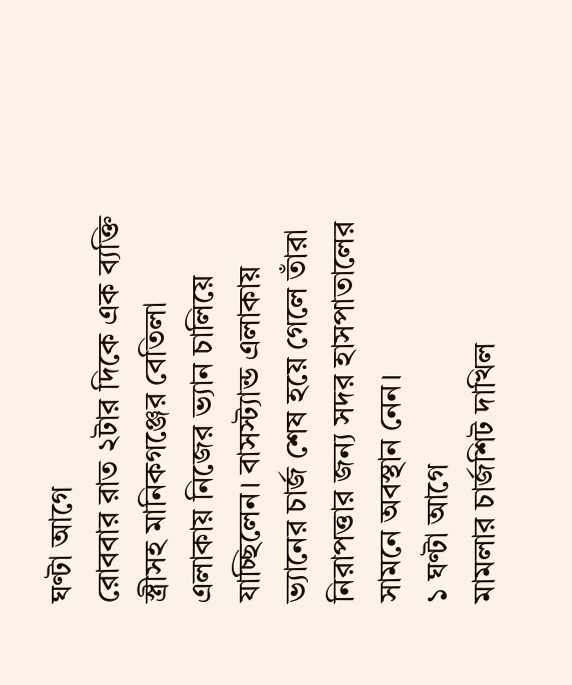ঘণ্টা আগে
রোববার রাত ২টার দিকে এক ব্যক্তি স্ত্রীসহ মানিকগঞ্জের বেতিলা এলাকায় নিজের ভ্যান চালিয়ে যাচ্ছিলেন। বাসস্ট্যান্ড এলাকায় ভ্যানের চার্জ শেষ হয়ে গেলে তাঁরা নিরাপত্তার জন্য সদর হাসপাতালের সামনে অবস্থান নেন।
১ ঘণ্টা আগে
মামলার চার্জশিট দাখিল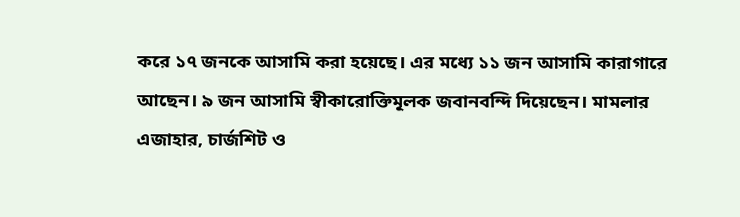করে ১৭ জনকে আসামি করা হয়েছে। এর মধ্যে ১১ জন আসামি কারাগারে আছেন। ৯ জন আসামি স্বীকারোক্তিমূলক জবানবন্দি দিয়েছেন। মামলার এজাহার, চার্জশিট ও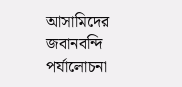আসামিদের জবানবন্দি পর্যালোচনা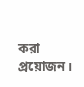করা প্রয়োজন।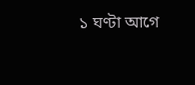১ ঘণ্টা আগে